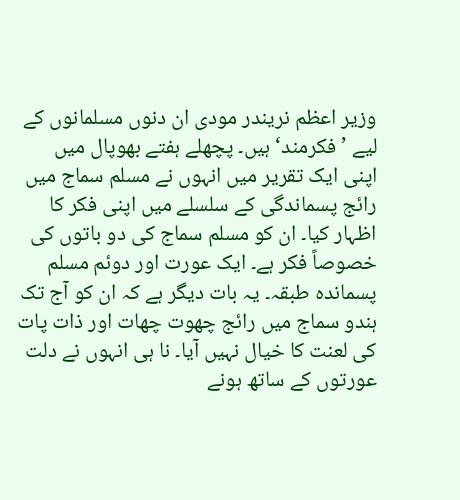وزیر اعظم نریندر مودی ان دنوں مسلمانوں کے لیے ’فکرمند‘ ہیں۔ پچھلے ہفتے بھوپال میں اپنی ایک تقریر میں انہوں نے مسلم سماج میں رائج پسماندگی کے سلسلے میں اپنی فکر کا اظہار کیا۔ ان کو مسلم سماج کی دو باتوں کی خصوصاً فکر ہے۔ ایک عورت اور دوئم مسلم پسماندہ طبقہ۔ یہ بات دیگر ہے کہ ان کو آج تک ہندو سماج میں رائج چھوت چھات اور ذات پات کی لعنت کا خیال نہیں آیا۔ نا ہی انہوں نے دلت عورتوں کے ساتھ ہونے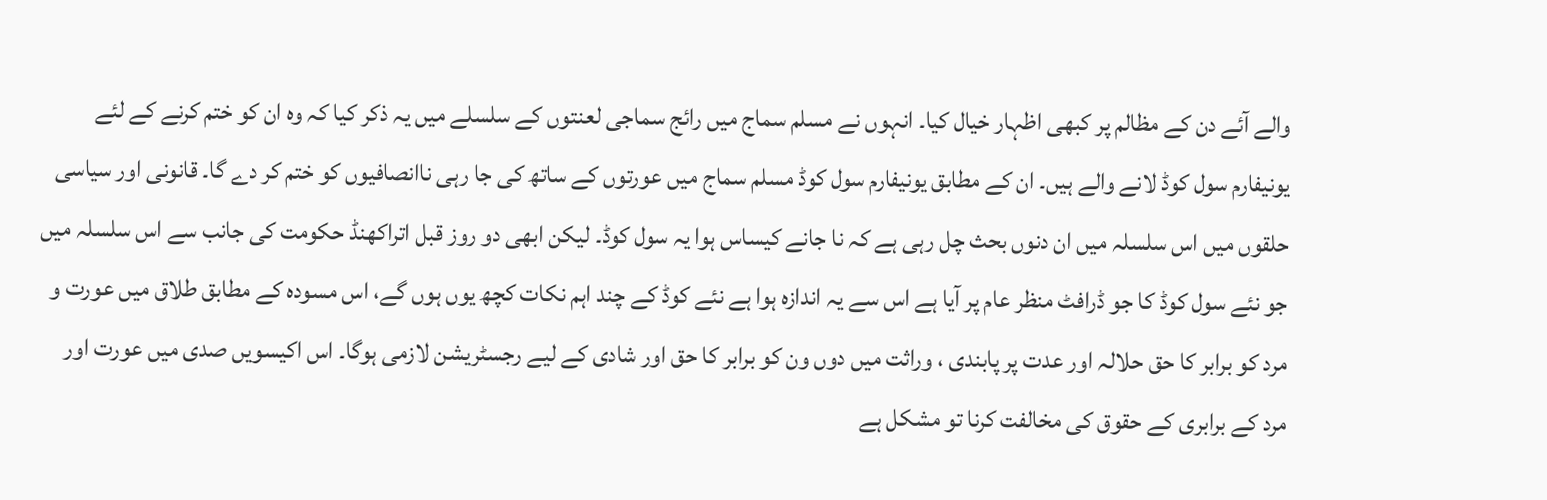والے آئے دن کے مظالم پر کبھی اظہار خیال کیا۔ انہوں نے مسلم سماج میں رائج سماجی لعنتوں کے سلسلے میں یہ ذکر کیا کہ وہ ان کو ختم کرنے کے لئے یونیفارم سول کوڈ لانے والے ہیں۔ ان کے مطابق یونیفارم سول کوڈ مسلم سماج میں عورتوں کے ساتھ کی جا رہی ناانصافیوں کو ختم کر دے گا۔ قانونی اور سیاسی حلقوں میں اس سلسلہ میں ان دنوں بحث چل رہی ہے کہ نا جانے کیساس ہوا یہ سول کوڈ۔ لیکن ابھی دو روز قبل اتراکھنڈ حکومت کی جانب سے اس سلسلہ میں جو نئے سول کوڈ کا جو ڈرافٹ منظر عام پر آیا ہے اس سے یہ اندازہ ہوا ہے نئے کوڈ کے چند اہم نکات کچھ یوں ہوں گے، اس مسودہ کے مطابق طلاق میں عورت و مرد کو برابر کا حق حلالہ اور عدت پر پابندی ، وراثت میں دوں ون کو برابر کا حق اور شادی کے لیے رجسٹریشن لازمی ہوگا۔ اس اکیسویں صدی میں عورت اور مرد کے برابری کے حقوق کی مخالفت کرنا تو مشکل ہے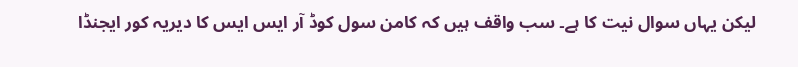لیکن یہاں سوال نیت کا ہے۔ سب واقف ہیں کہ کامن سول کوڈ آر ایس ایس کا دیریہ کور ایجنڈا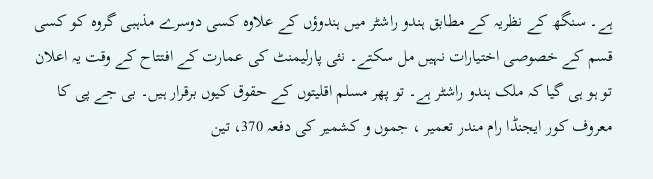ہے۔ سنگھ کے نظریہ کے مطابق ہندو راشٹر میں ہندوؤں کے علاوہ کسی دوسرے مذہبی گروہ کو کسی قسم کے خصوصی اختیارات نہیں مل سکتے۔ نئی پارلیمنٹ کی عمارت کے افتتاح کے وقت یہ اعلان تو ہو ہی گیا کہ ملک ہندو راشٹر ہے۔ تو پھر مسلم اقلیتوں کے حقوق کیوں برقرار ہیں۔ بی جے پی کا معروف کور ایجنڈا رام مندر تعمیر ، جموں و کشمیر کی دفعہ 370، تین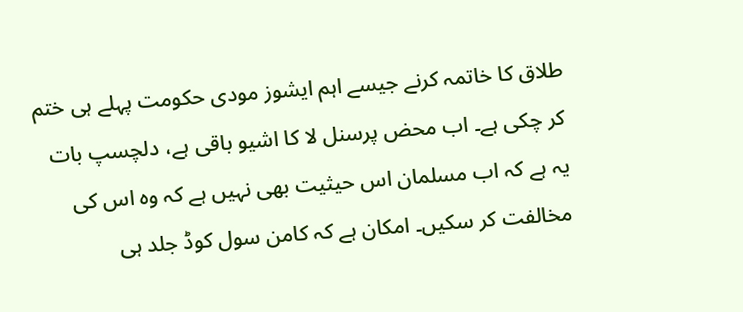طلاق کا خاتمہ کرنے جیسے اہم ایشوز مودی حکومت پہلے ہی ختم کر چکی ہے۔ اب محض پرسنل لا کا اشیو باقی ہے، دلچسپ بات یہ ہے کہ اب مسلمان اس حیثیت بھی نہیں ہے کہ وہ اس کی مخالفت کر سکیں۔ امکان ہے کہ کامن سول کوڈ جلد ہی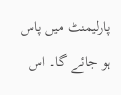پارلیمنٹ میں پاس ہو جائے گا۔ اس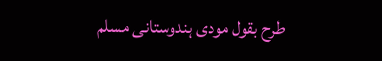طرح بقول مودی ہندوستانی مسلم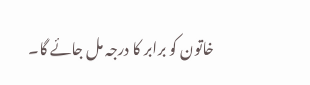خاتون کو برابر کا درجہ مل جائے گا۔